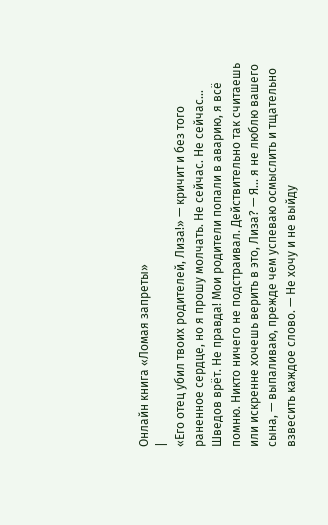Онлайн книга «Ломая запреты»
|
«Его отец убил твоих родителей, Лиза!» — кричит и без того раненное сердце, но я прошу молчать. Не сейчас. Не сейчас... Шведов врёт. Не правда! Мои родители попали в аварию, я всё помню. Никто ничего не подстраивал. Действительно так считаешь или искренне хочешь верить в это, Лиза? — Я... я не люблю вашего сына, — выпаливаю, прежде чем успеваю осмыслить и тщательно взвесить каждое слово. — Не хочу и не выйду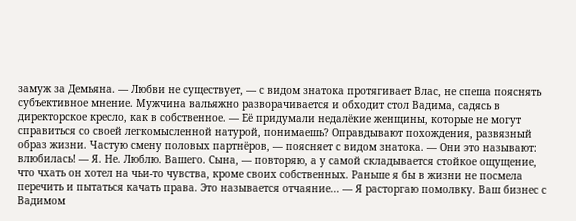замуж за Демьяна. — Любви не существует, — с видом знатока протягивает Влас, не спеша пояснять субъективное мнение. Мужчина вальяжно разворачивается и обходит стол Вадима, садясь в директорское кресло, как в собственное. — Её придумали недалёкие женщины, которые не могут справиться со своей легкомысленной натурой, понимаешь? Оправдывают похождения, развязный образ жизни. Частую смену половых партнёров, — поясняет с видом знатока. — Они это называют: влюбилась! — Я. Не. Люблю. Вашего. Сына, — повторяю, а у самой складывается стойкое ощущение, что чхать он хотел на чьи-то чувства, кроме своих собственных. Раньше я бы в жизни не посмела перечить и пытаться качать права. Это называется отчаяние... — Я расторгаю помолвку. Ваш бизнес с Вадимом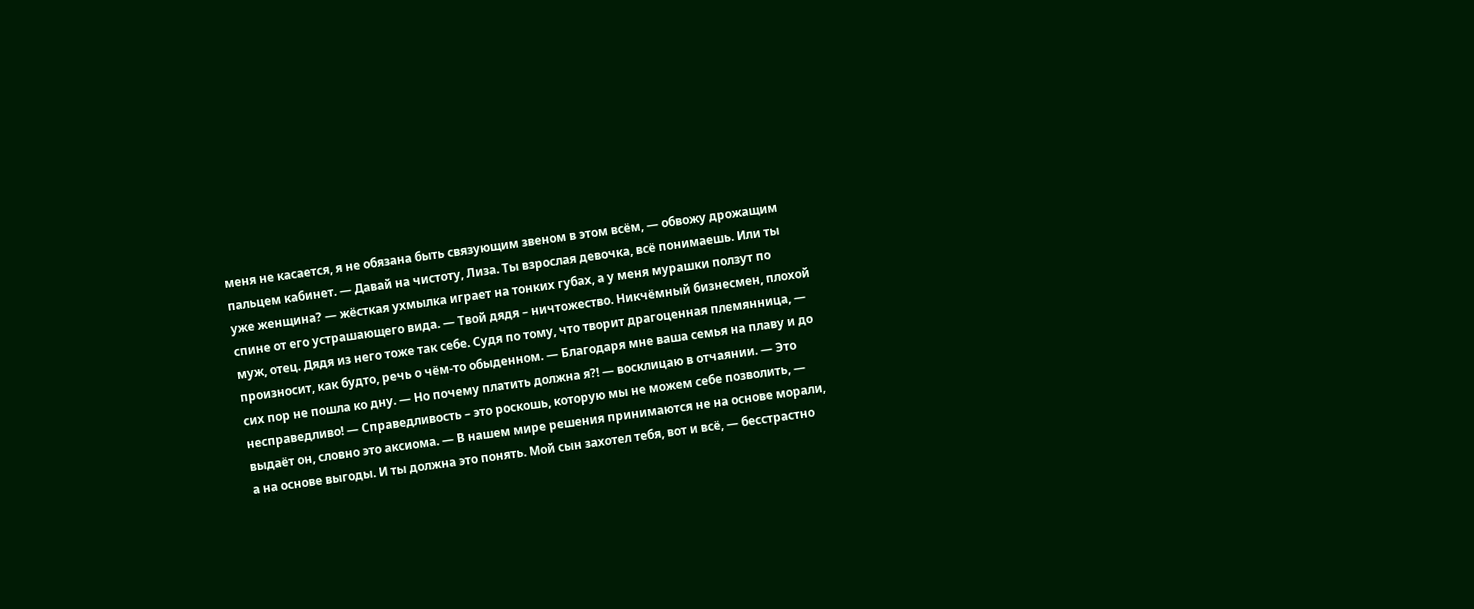меня не касается, я не обязана быть связующим звеном в этом всём, — обвожу дрожащим пальцем кабинет. — Давай на чистоту, Лиза. Ты взрослая девочка, всё понимаешь. Или ты уже женщина? — жёсткая ухмылка играет на тонких губах, а у меня мурашки ползут по спине от его устрашающего вида. — Твой дядя – ничтожество. Никчёмный бизнесмен, плохой муж, отец. Дядя из него тоже так себе. Судя по тому, что творит драгоценная племянница, — произносит, как будто, речь о чём-то обыденном. — Благодаря мне ваша семья на плаву и до сих пор не пошла ко дну. — Но почему платить должна я?! — восклицаю в отчаянии. — Это несправедливо! — Справедливость – это роскошь, которую мы не можем себе позволить, — выдаёт он, словно это аксиома. — В нашем мире решения принимаются не на основе морали, а на основе выгоды. И ты должна это понять. Мой сын захотел тебя, вот и всё, — бесстрастно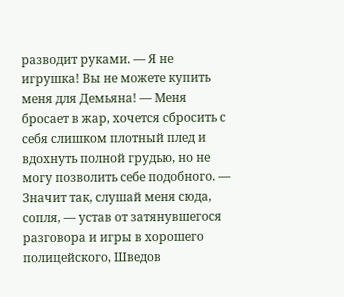разводит руками. — Я не игрушка! Вы не можете купить меня для Демьяна! — Меня бросает в жар, хочется сбросить с себя слишком плотный плед и вдохнуть полной грудью, но не могу позволить себе подобного. — Значит так, слушай меня сюда, сопля, — устав от затянувшегося разговора и игры в хорошего полицейского, Шведов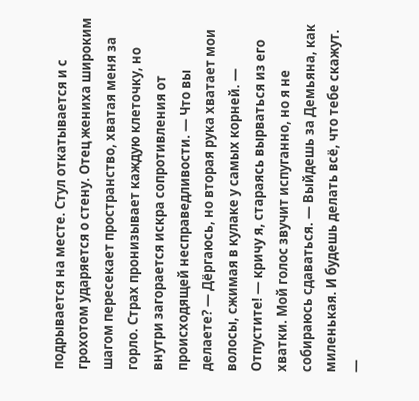подрывается на месте. Стул откатывается и с грохотом ударяется о стену. Отец жениха широким шагом пересекает пространство, хватая меня за горло. Страх пронизывает каждую клеточку, но внутри загорается искра сопротивления от происходящей несправедливости. — Что вы делаете? — Дёргаюсь, но вторая рука хватает мои волосы, сжимая в кулаке у самых корней. — Отпустите! — кричу я, стараясь вырваться из его хватки. Мой голос звучит испуганно, но я не собираюсь сдаваться. — Выйдешь за Демьяна, как миленькая. И будешь делать всё, что тебе скажут. —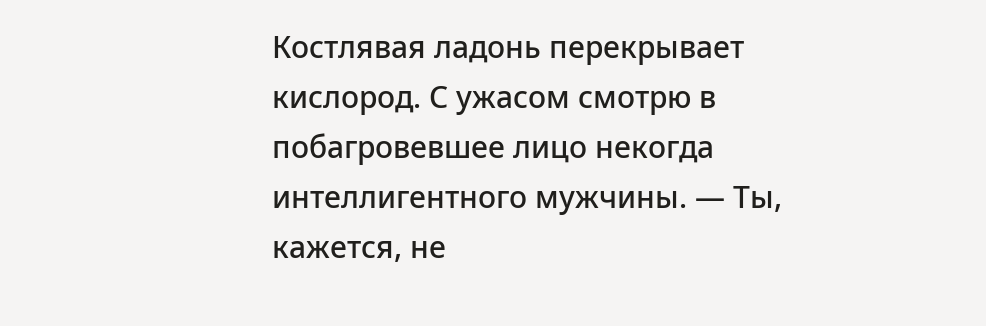Костлявая ладонь перекрывает кислород. С ужасом смотрю в побагровевшее лицо некогда интеллигентного мужчины. — Ты, кажется, не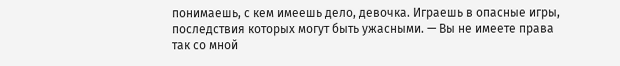понимаешь, с кем имеешь дело, девочка. Играешь в опасные игры, последствия которых могут быть ужасными. — Вы не имеете права так со мной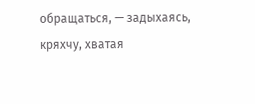обращаться, — задыхаясь, кряхчу, хватая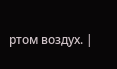ртом воздух. |